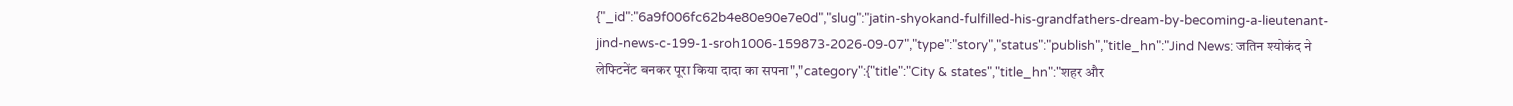{"_id":"6a9f006fc62b4e80e90e7e0d","slug":"jatin-shyokand-fulfilled-his-grandfathers-dream-by-becoming-a-lieutenant-jind-news-c-199-1-sroh1006-159873-2026-09-07","type":"story","status":"publish","title_hn":"Jind News: जतिन श्योकंद ने लेफ्टिनेंट बनकर पूरा किया दादा का सपना","category":{"title":"City & states","title_hn":"शहर और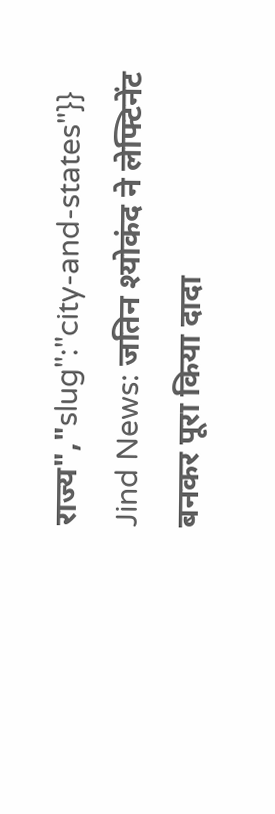राज्य","slug":"city-and-states"}}
Jind News: जतिन श्योकंद ने लेफ्टिनेंट बनकर पूरा किया दादा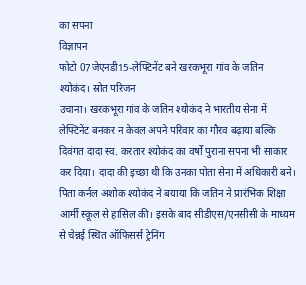का सपना
विज्ञापन
फोटो 07जेएनडी15-लेफ्टिनेंट बने खरकभूरा गांव के जतिन श्योकंद। स्रोत परिजन
उचाना। खरकभूरा गांव के जतिन श्योकंद ने भारतीय सेना में लेफ्टिनेंट बनकर न केवल अपने परिवार का गौरव बढ़ाया बल्कि दिवंगत दादा स्व. करतार श्योकंद का वर्षों पुराना सपना भी साकार कर दिया। दादा की इच्छा थी कि उनका पोता सेना में अधिकारी बने।
पिता कर्नल अशोक श्योकंद ने बयाया कि जतिन ने प्रारंभिक शिक्षा आर्मी स्कूल से हासिल की। इसके बाद सीडीएस/एनसीसी के माध्यम से चेन्नई स्थित ऑफिसर्स ट्रेनिंग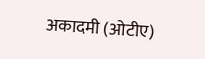अकादमी (ओटीए)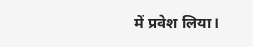में प्रवेश लिया।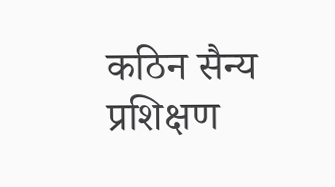कठिन सैन्य प्रशिक्षण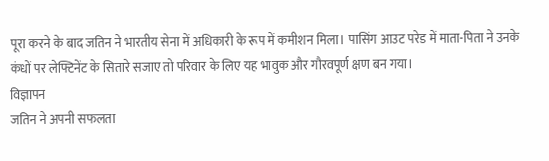पूरा करने के बाद जतिन ने भारतीय सेना में अधिकारी के रूप में कमीशन मिला। पासिंग आउट परेड में माता-पिता ने उनके कंधों पर लेफ्टिनेंट के सितारे सजाए तो परिवार के लिए यह भावुक और गौरवपूर्ण क्षण बन गया।
विज्ञापन
जतिन ने अपनी सफलता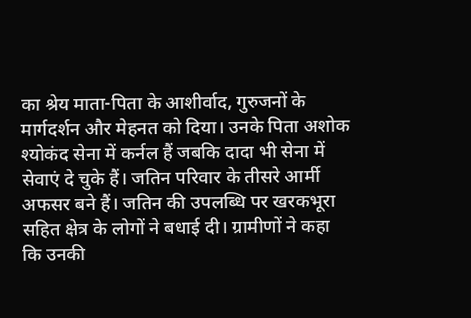का श्रेय माता-पिता के आशीर्वाद, गुरुजनों के मार्गदर्शन और मेहनत को दिया। उनके पिता अशोक श्योकंद सेना में कर्नल हैं जबकि दादा भी सेना में सेवाएं दे चुके हैं। जतिन परिवार के तीसरे आर्मी अफसर बने हैं। जतिन की उपलब्धि पर खरकभूरा सहित क्षेत्र के लोगों ने बधाई दी। ग्रामीणों ने कहा कि उनकी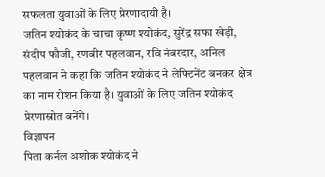सफलता युवाओं के लिए प्रेरणादायी है।
जतिन श्योकंद के चाचा कृष्ण श्योकंद, सुरेंद्र सफा खेड़ी, संदीप फौजी, रणबीर पहलवान, रवि नंबरदार, अनिल पहलवान ने कहा कि जतिन श्योकंद ने लेफ्टिनेंट बनकर क्षेत्र का नाम रोशन किया है। युवाओं के लिए जतिन श्योकंद प्रेरणास्रोत बनेंगे।
विज्ञापन
पिता कर्नल अशोक श्योकंद ने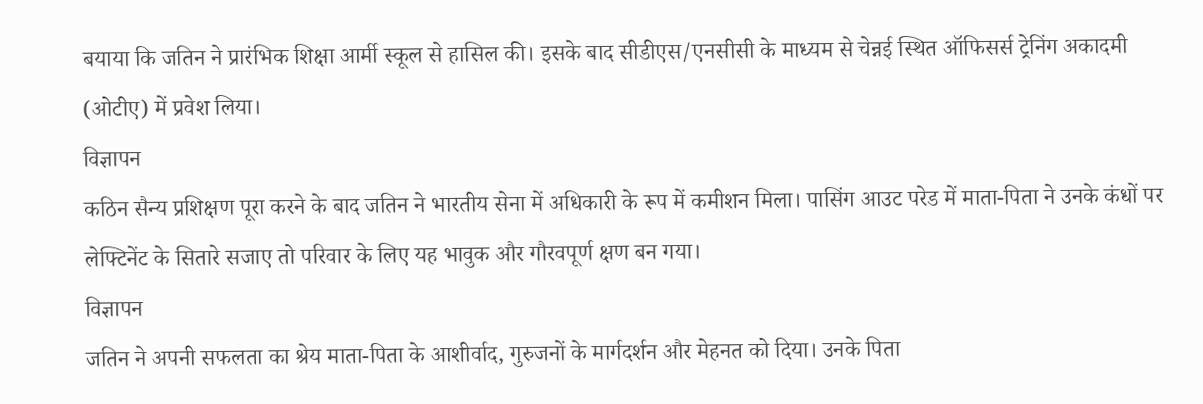बयाया कि जतिन ने प्रारंभिक शिक्षा आर्मी स्कूल से हासिल की। इसके बाद सीडीएस/एनसीसी के माध्यम से चेन्नई स्थित ऑफिसर्स ट्रेनिंग अकादमी (ओटीए) में प्रवेश लिया।
विज्ञापन
कठिन सैन्य प्रशिक्षण पूरा करने के बाद जतिन ने भारतीय सेना में अधिकारी के रूप में कमीशन मिला। पासिंग आउट परेड में माता-पिता ने उनके कंधों पर लेफ्टिनेंट के सितारे सजाए तो परिवार के लिए यह भावुक और गौरवपूर्ण क्षण बन गया।
विज्ञापन
जतिन ने अपनी सफलता का श्रेय माता-पिता के आशीर्वाद, गुरुजनों के मार्गदर्शन और मेहनत को दिया। उनके पिता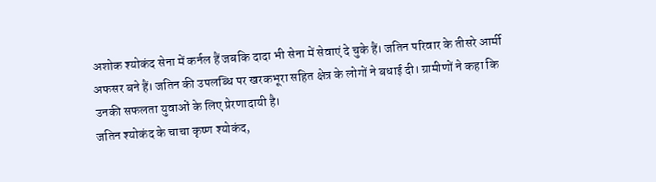अशोक श्योकंद सेना में कर्नल हैं जबकि दादा भी सेना में सेवाएं दे चुके हैं। जतिन परिवार के तीसरे आर्मी अफसर बने हैं। जतिन की उपलब्धि पर खरकभूरा सहित क्षेत्र के लोगों ने बधाई दी। ग्रामीणों ने कहा कि उनकी सफलता युवाओं के लिए प्रेरणादायी है।
जतिन श्योकंद के चाचा कृष्ण श्योकंद,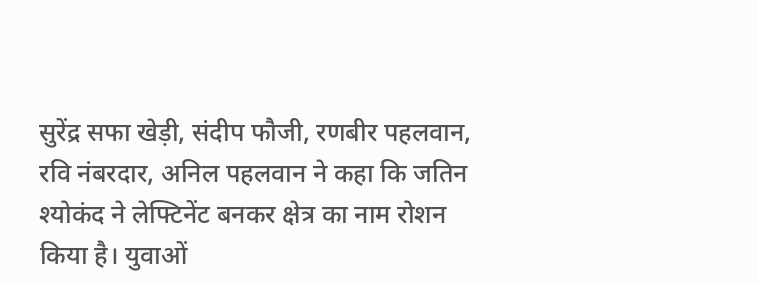सुरेंद्र सफा खेड़ी, संदीप फौजी, रणबीर पहलवान, रवि नंबरदार, अनिल पहलवान ने कहा कि जतिन श्योकंद ने लेफ्टिनेंट बनकर क्षेत्र का नाम रोशन किया है। युवाओं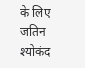के लिए जतिन श्योकंद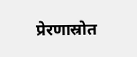प्रेरणास्रोत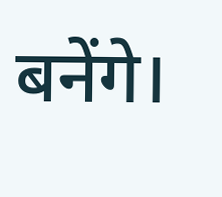बनेंगे।